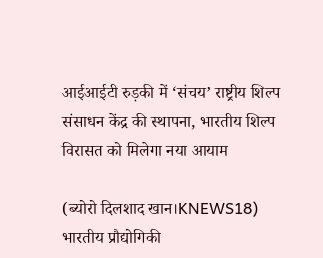आईआईटी रुड़की में ‘संचय’ राष्ट्रीय शिल्प संसाधन केंद्र की स्थापना, भारतीय शिल्प विरासत को मिलेगा नया आयाम

(ब्योरो दिलशाद खान।KNEWS18)
भारतीय प्रौद्योगिकी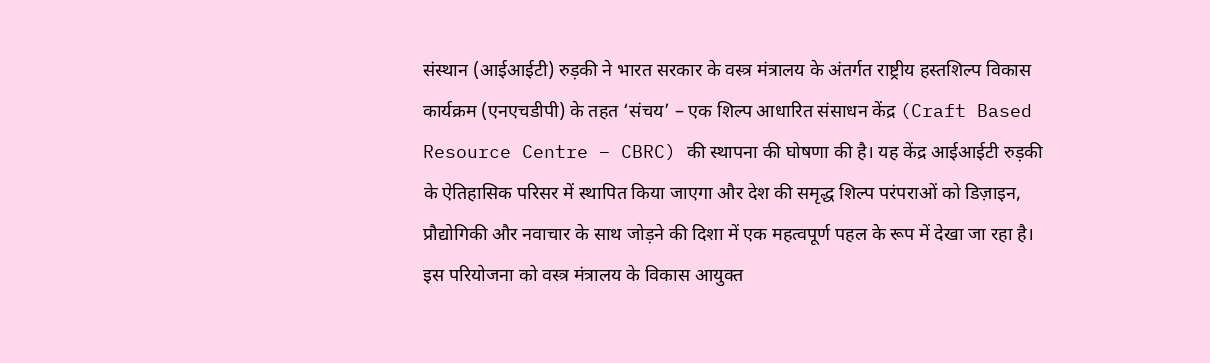संस्थान (आईआईटी) रुड़की ने भारत सरकार के वस्त्र मंत्रालय के अंतर्गत राष्ट्रीय हस्तशिल्प विकास कार्यक्रम (एनएचडीपी) के तहत ‘संचय’ – एक शिल्प आधारित संसाधन केंद्र (Craft Based Resource Centre – CBRC) की स्थापना की घोषणा की है। यह केंद्र आईआईटी रुड़की के ऐतिहासिक परिसर में स्थापित किया जाएगा और देश की समृद्ध शिल्प परंपराओं को डिज़ाइन, प्रौद्योगिकी और नवाचार के साथ जोड़ने की दिशा में एक महत्वपूर्ण पहल के रूप में देखा जा रहा है। इस परियोजना को वस्त्र मंत्रालय के विकास आयुक्त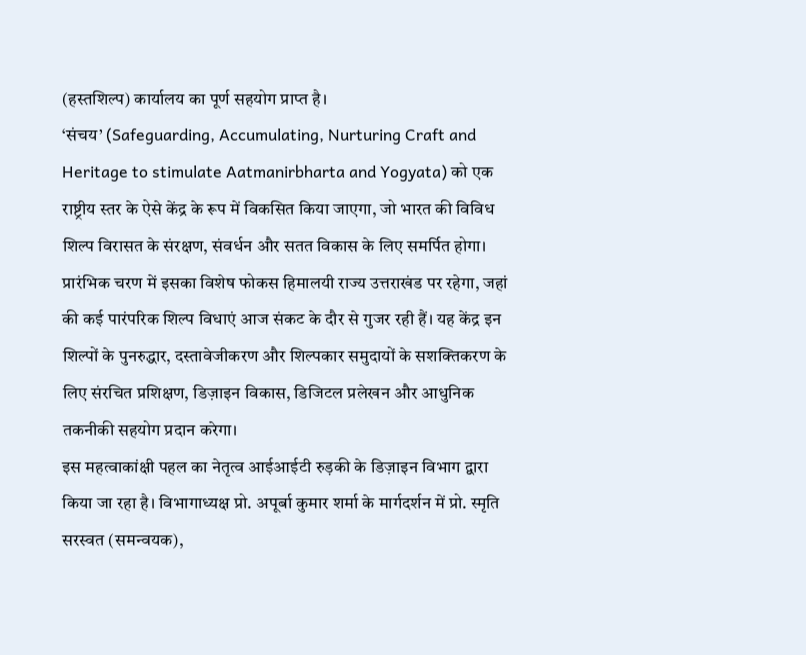(हस्तशिल्प) कार्यालय का पूर्ण सहयोग प्राप्त है।
‘संचय’ (Safeguarding, Accumulating, Nurturing Craft and Heritage to stimulate Aatmanirbharta and Yogyata) को एक राष्ट्रीय स्तर के ऐसे केंद्र के रूप में विकसित किया जाएगा, जो भारत की विविध शिल्प विरासत के संरक्षण, संवर्धन और सतत विकास के लिए समर्पित होगा। प्रारंभिक चरण में इसका विशेष फोकस हिमालयी राज्य उत्तराखंड पर रहेगा, जहां की कई पारंपरिक शिल्प विधाएं आज संकट के दौर से गुजर रही हैं। यह केंद्र इन शिल्पों के पुनरुद्धार, दस्तावेजीकरण और शिल्पकार समुदायों के सशक्तिकरण के लिए संरचित प्रशिक्षण, डिज़ाइन विकास, डिजिटल प्रलेखन और आधुनिक तकनीकी सहयोग प्रदान करेगा।
इस महत्वाकांक्षी पहल का नेतृत्व आईआईटी रुड़की के डिज़ाइन विभाग द्वारा किया जा रहा है। विभागाध्यक्ष प्रो. अपूर्बा कुमार शर्मा के मार्गदर्शन में प्रो. स्मृति सरस्वत (समन्वयक),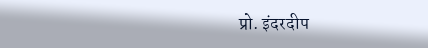प्रो. इंदरदीप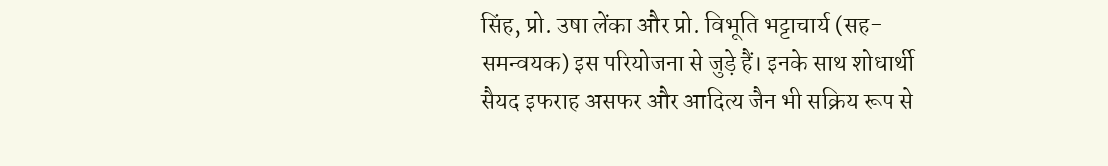सिंह, प्रो. उषा लेंका और प्रो. विभूति भट्टाचार्य (सह-समन्वयक) इस परियोजना से जुड़े हैं। इनके साथ शोधार्थी सैयद इफराह असफर और आदित्य जैन भी सक्रिय रूप से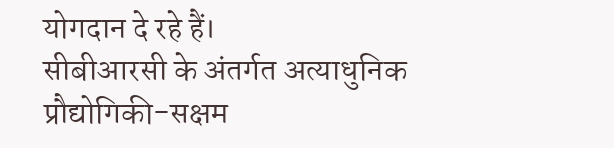योगदान दे रहे हैं।
सीबीआरसी के अंतर्गत अत्याधुनिक प्रौद्योगिकी-सक्षम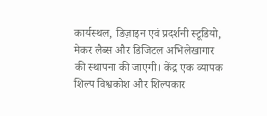कार्यस्थल, डिज़ाइन एवं प्रदर्शनी स्टूडियो, मेकर लैब्स और डिजिटल अभिलेखागार की स्थापना की जाएगी। केंद्र एक व्यापक शिल्प विश्वकोश और शिल्पकार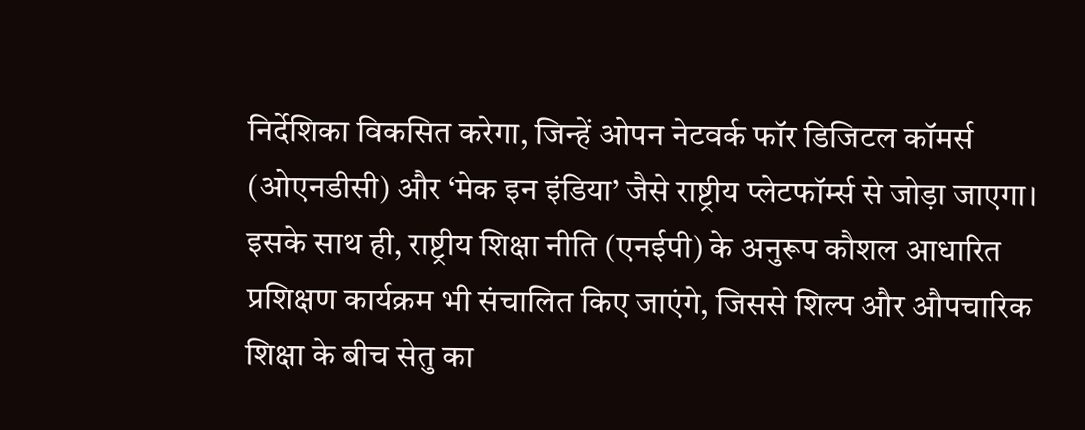निर्देशिका विकसित करेगा, जिन्हें ओपन नेटवर्क फॉर डिजिटल कॉमर्स (ओएनडीसी) और ‘मेक इन इंडिया’ जैसे राष्ट्रीय प्लेटफॉर्म्स से जोड़ा जाएगा। इसके साथ ही, राष्ट्रीय शिक्षा नीति (एनईपी) के अनुरूप कौशल आधारित प्रशिक्षण कार्यक्रम भी संचालित किए जाएंगे, जिससे शिल्प और औपचारिक शिक्षा के बीच सेतु का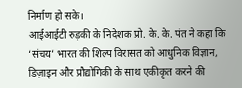निर्माण हो सके।
आईआईटी रुड़की के निदेशक प्रो. के. के. पंत ने कहा कि ‘संचय’ भारत की शिल्प विरासत को आधुनिक विज्ञान, डिज़ाइन और प्रौद्योगिकी के साथ एकीकृत करने की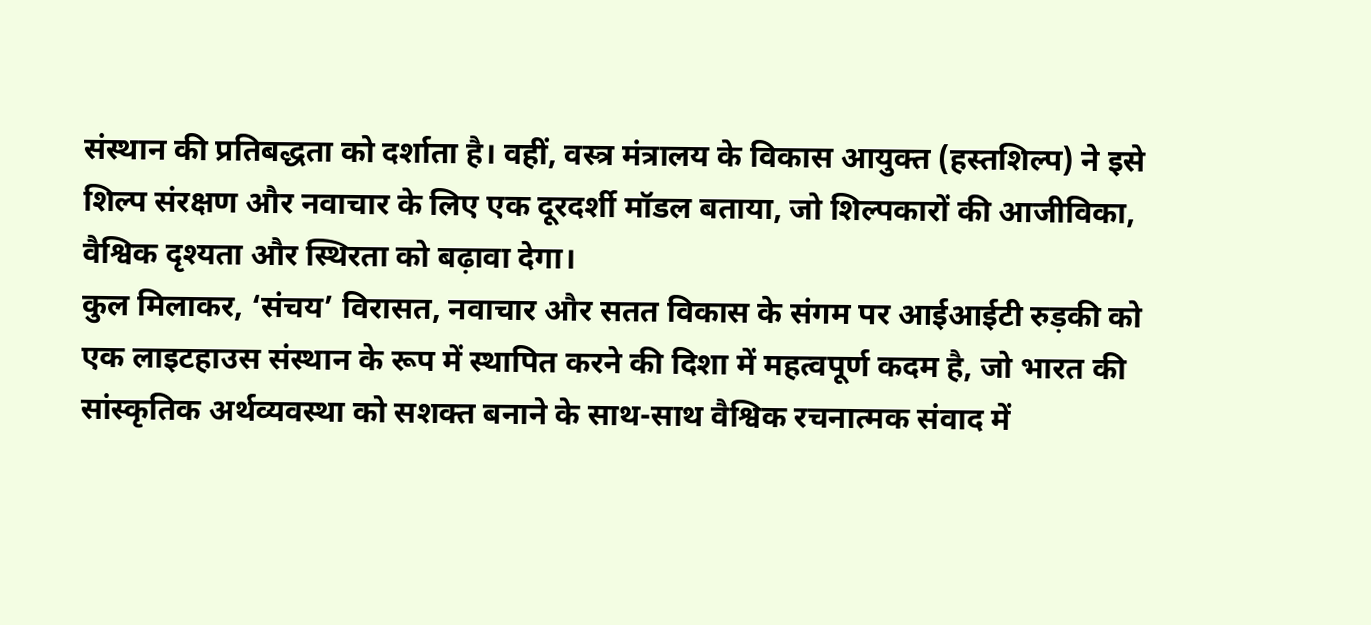संस्थान की प्रतिबद्धता को दर्शाता है। वहीं, वस्त्र मंत्रालय के विकास आयुक्त (हस्तशिल्प) ने इसे शिल्प संरक्षण और नवाचार के लिए एक दूरदर्शी मॉडल बताया, जो शिल्पकारों की आजीविका, वैश्विक दृश्यता और स्थिरता को बढ़ावा देगा।
कुल मिलाकर, ‘संचय’ विरासत, नवाचार और सतत विकास के संगम पर आईआईटी रुड़की को एक लाइटहाउस संस्थान के रूप में स्थापित करने की दिशा में महत्वपूर्ण कदम है, जो भारत की सांस्कृतिक अर्थव्यवस्था को सशक्त बनाने के साथ-साथ वैश्विक रचनात्मक संवाद में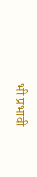भी प्रभावी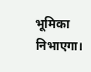भूमिका निभाएगा।